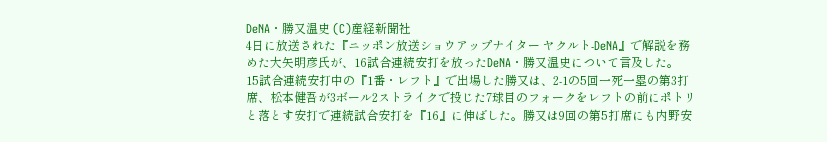DeNA・勝又温史 (C)産経新聞社
4日に放送された『ニッポン放送ショウアップナイター ヤクルト-DeNA』で解説を務めた大矢明彦氏が、16試合連続安打を放ったDeNA・勝又温史について言及した。
15試合連続安打中の『1番・レフト』で出場した勝又は、2-1の5回一死一塁の第3打席、松本健吾が3ボール2ストライクで投じた7球目のフォークをレフトの前にポトリと落とす安打で連続試合安打を『16』に伸ばした。勝又は9回の第5打席にも内野安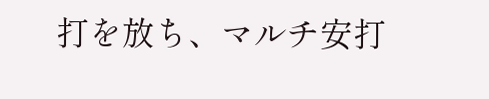打を放ち、マルチ安打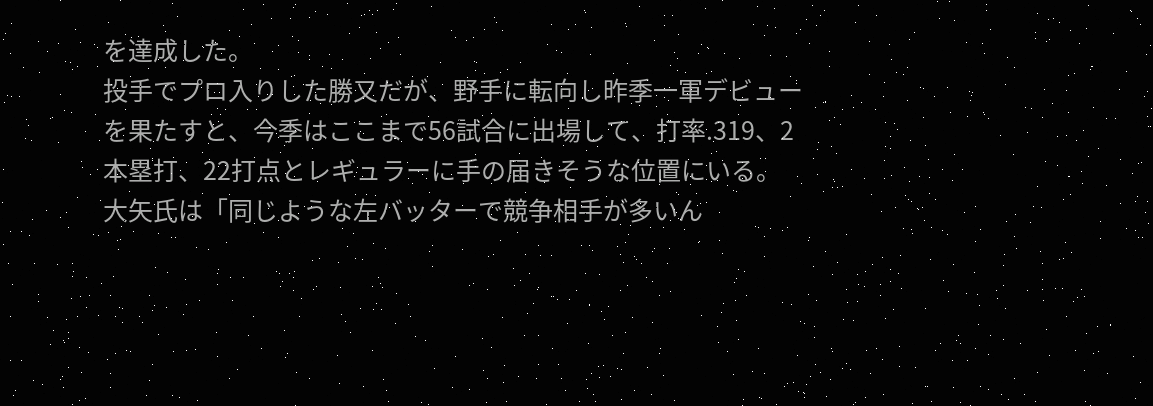を達成した。
投手でプロ入りした勝又だが、野手に転向し昨季一軍デビューを果たすと、今季はここまで56試合に出場して、打率.319、2本塁打、22打点とレギュラーに手の届きそうな位置にいる。
大矢氏は「同じような左バッターで競争相手が多いん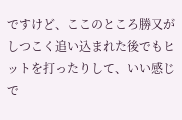ですけど、ここのところ勝又がしつこく追い込まれた後でもヒットを打ったりして、いい感じで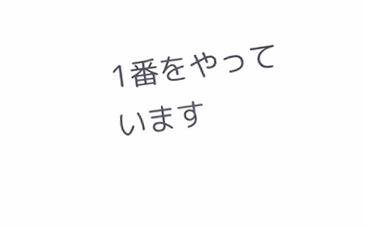1番をやっています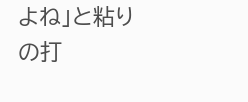よね」と粘りの打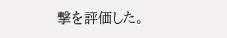撃を評価した。